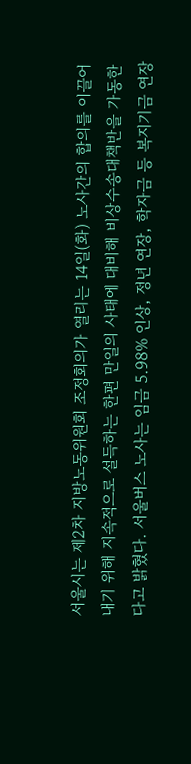서울시는 제2차 지방노동위원회 조정회의가 열리는 14일(화) 노사간의 합의를 이끌어 내기 위해 지속적으로 설득하는 한편 만일의 사태에 대비해 비상수송대책반을 가동한다고 밝혔다. 서울버스 노사는 임금 5.98% 인상, 정년 연장, 학자금 등 복지기금 연장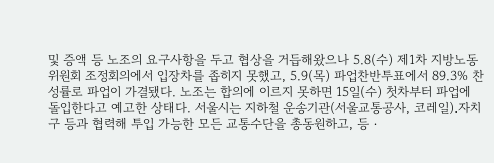및 증액 등 노조의 요구사항을 두고 협상을 거듭해왔으나 5.8(수) 제1차 지방노동위원회 조정회의에서 입장차를 좁히지 못했고, 5.9(목) 파업찬반투표에서 89.3% 찬성률로 파업이 가결됐다. 노조는 합의에 이르지 못하면 15일(수) 첫차부터 파업에 돌입한다고 예고한 상태다. 서울시는 지하철 운송기관(서울교통공사, 코레일)․자치구 등과 협력해 투입 가능한 모든 교통수단을 총동원하고, 등‧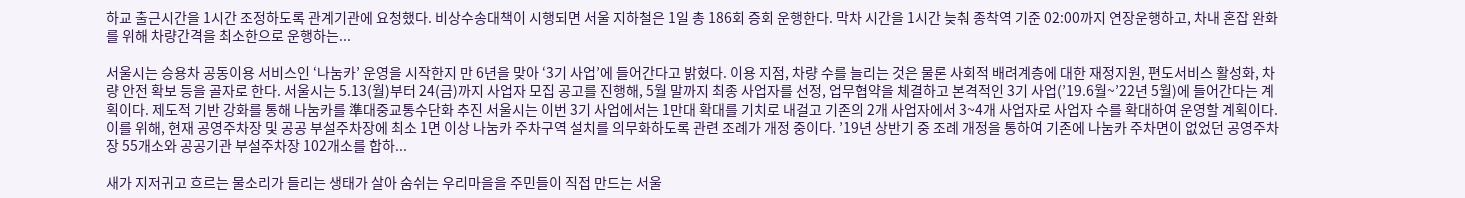하교 출근시간을 1시간 조정하도록 관계기관에 요청했다. 비상수송대책이 시행되면 서울 지하철은 1일 총 186회 증회 운행한다. 막차 시간을 1시간 늦춰 종착역 기준 02:00까지 연장운행하고, 차내 혼잡 완화를 위해 차량간격을 최소한으로 운행하는...

서울시는 승용차 공동이용 서비스인 ‘나눔카’ 운영을 시작한지 만 6년을 맞아 ‘3기 사업’에 들어간다고 밝혔다. 이용 지점, 차량 수를 늘리는 것은 물론 사회적 배려계층에 대한 재정지원, 편도서비스 활성화, 차량 안전 확보 등을 골자로 한다. 서울시는 5.13(월)부터 24(금)까지 사업자 모집 공고를 진행해, 5월 말까지 최종 사업자를 선정, 업무협약을 체결하고 본격적인 3기 사업(’19.6월~’22년 5월)에 들어간다는 계획이다. 제도적 기반 강화를 통해 나눔카를 準대중교통수단화 추진 서울시는 이번 3기 사업에서는 1만대 확대를 기치로 내걸고 기존의 2개 사업자에서 3~4개 사업자로 사업자 수를 확대하여 운영할 계획이다. 이를 위해, 현재 공영주차장 및 공공 부설주차장에 최소 1면 이상 나눔카 주차구역 설치를 의무화하도록 관련 조례가 개정 중이다. ’19년 상반기 중 조례 개정을 통하여 기존에 나눔카 주차면이 없었던 공영주차장 55개소와 공공기관 부설주차장 102개소를 합하...

새가 지저귀고 흐르는 물소리가 들리는 생태가 살아 숨쉬는 우리마을을 주민들이 직접 만드는 서울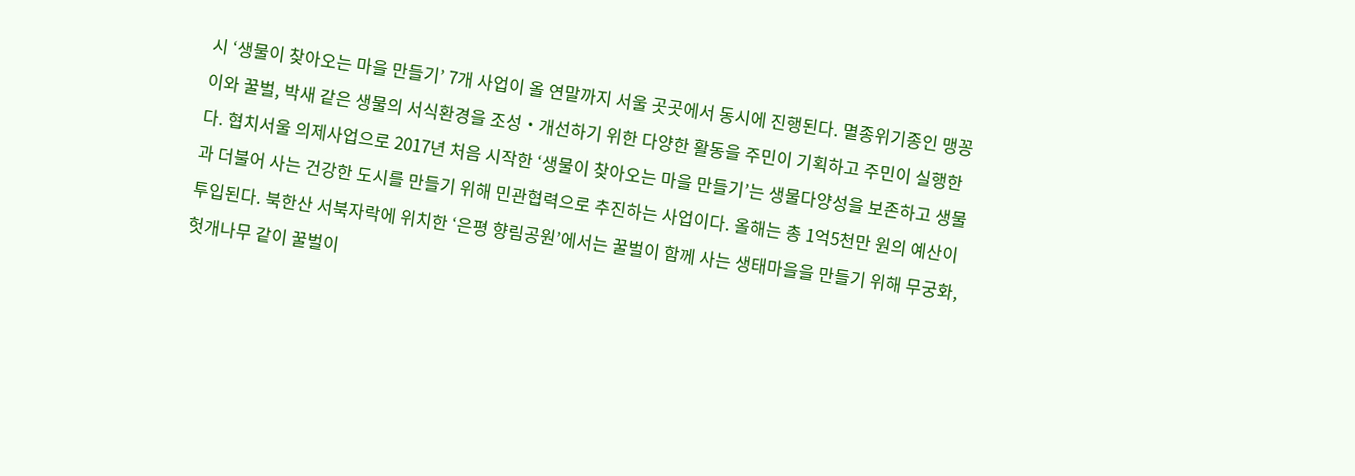시 ‘생물이 찾아오는 마을 만들기’ 7개 사업이 올 연말까지 서울 곳곳에서 동시에 진행된다. 멸종위기종인 맹꽁이와 꿀벌, 박새 같은 생물의 서식환경을 조성‧개선하기 위한 다양한 활동을 주민이 기획하고 주민이 실행한다. 협치서울 의제사업으로 2017년 처음 시작한 ‘생물이 찾아오는 마을 만들기’는 생물다양성을 보존하고 생물과 더불어 사는 건강한 도시를 만들기 위해 민관협력으로 추진하는 사업이다. 올해는 총 1억5천만 원의 예산이 투입된다. 북한산 서북자락에 위치한 ‘은평 향림공원’에서는 꿀벌이 함께 사는 생태마을을 만들기 위해 무궁화, 헛개나무 같이 꿀벌이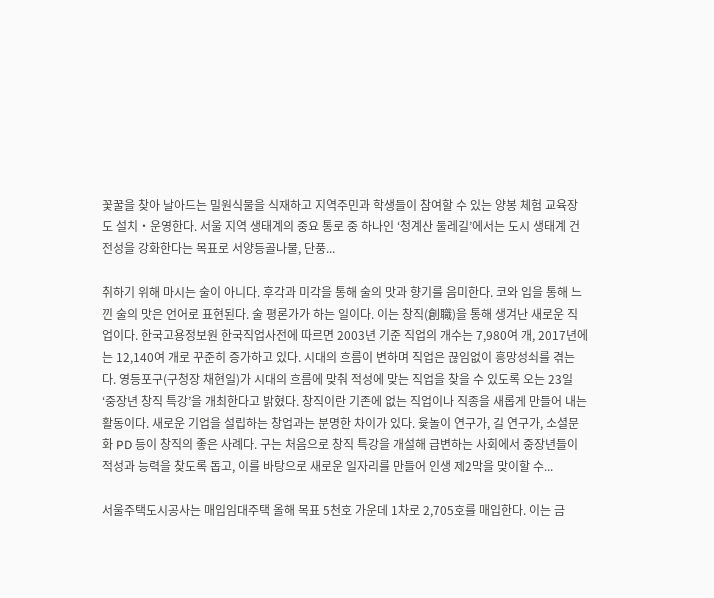꽃꿀을 찾아 날아드는 밀원식물을 식재하고 지역주민과 학생들이 참여할 수 있는 양봉 체험 교육장도 설치‧운영한다. 서울 지역 생태계의 중요 통로 중 하나인 ‘청계산 둘레길’에서는 도시 생태계 건전성을 강화한다는 목표로 서양등골나물, 단풍...

취하기 위해 마시는 술이 아니다. 후각과 미각을 통해 술의 맛과 향기를 음미한다. 코와 입을 통해 느낀 술의 맛은 언어로 표현된다. 술 평론가가 하는 일이다. 이는 창직(創職)을 통해 생겨난 새로운 직업이다. 한국고용정보원 한국직업사전에 따르면 2003년 기준 직업의 개수는 7,980여 개, 2017년에는 12,140여 개로 꾸준히 증가하고 있다. 시대의 흐름이 변하며 직업은 끊임없이 흥망성쇠를 겪는다. 영등포구(구청장 채현일)가 시대의 흐름에 맞춰 적성에 맞는 직업을 찾을 수 있도록 오는 23일 ‘중장년 창직 특강’을 개최한다고 밝혔다. 창직이란 기존에 없는 직업이나 직종을 새롭게 만들어 내는 활동이다. 새로운 기업을 설립하는 창업과는 분명한 차이가 있다. 윷놀이 연구가, 길 연구가, 소셜문화 PD 등이 창직의 좋은 사례다. 구는 처음으로 창직 특강을 개설해 급변하는 사회에서 중장년들이 적성과 능력을 찾도록 돕고, 이를 바탕으로 새로운 일자리를 만들어 인생 제2막을 맞이할 수...

서울주택도시공사는 매입임대주택 올해 목표 5천호 가운데 1차로 2,705호를 매입한다. 이는 금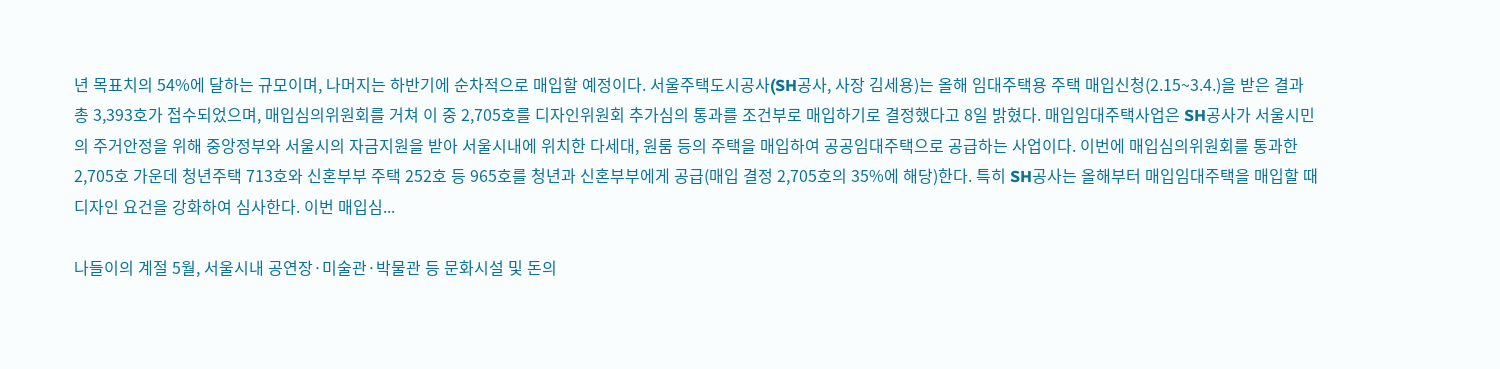년 목표치의 54%에 달하는 규모이며, 나머지는 하반기에 순차적으로 매입할 예정이다. 서울주택도시공사(SH공사, 사장 김세용)는 올해 임대주택용 주택 매입신청(2.15~3.4.)을 받은 결과 총 3,393호가 접수되었으며, 매입심의위원회를 거쳐 이 중 2,705호를 디자인위원회 추가심의 통과를 조건부로 매입하기로 결정했다고 8일 밝혔다. 매입임대주택사업은 SH공사가 서울시민의 주거안정을 위해 중앙정부와 서울시의 자금지원을 받아 서울시내에 위치한 다세대, 원룸 등의 주택을 매입하여 공공임대주택으로 공급하는 사업이다. 이번에 매입심의위원회를 통과한 2,705호 가운데 청년주택 713호와 신혼부부 주택 252호 등 965호를 청년과 신혼부부에게 공급(매입 결정 2,705호의 35%에 해당)한다. 특히 SH공사는 올해부터 매입임대주택을 매입할 때 디자인 요건을 강화하여 심사한다. 이번 매입심...

나들이의 계절 5월, 서울시내 공연장·미술관·박물관 등 문화시설 및 돈의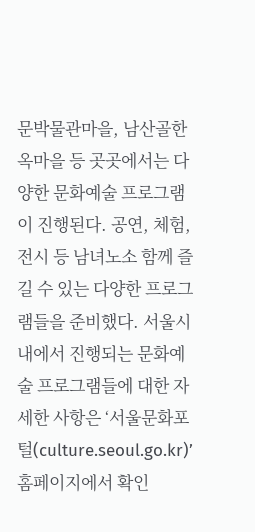문박물관마을, 남산골한옥마을 등 곳곳에서는 다양한 문화예술 프로그램이 진행된다. 공연, 체험, 전시 등 남녀노소 함께 즐길 수 있는 다양한 프로그램들을 준비했다. 서울시내에서 진행되는 문화예술 프로그램들에 대한 자세한 사항은 ‘서울문화포털(culture.seoul.go.kr)’ 홈페이지에서 확인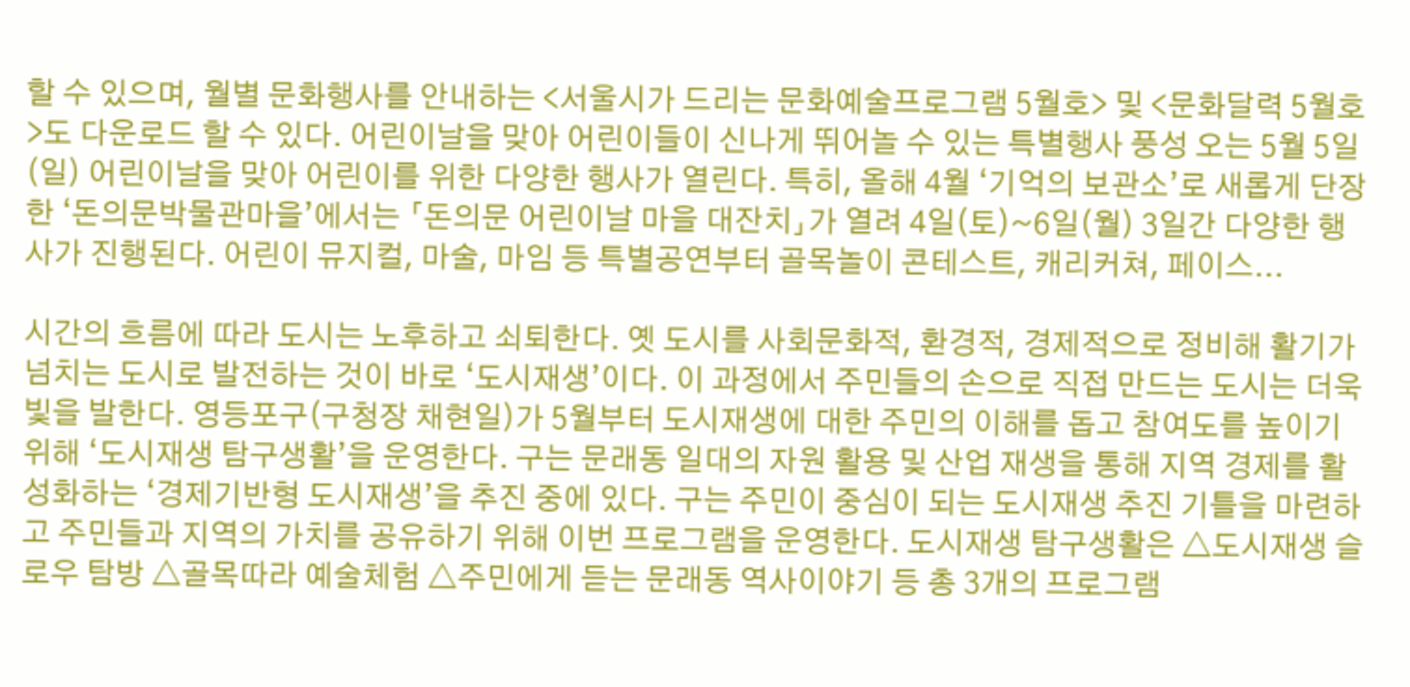할 수 있으며, 월별 문화행사를 안내하는 <서울시가 드리는 문화예술프로그램 5월호> 및 <문화달력 5월호>도 다운로드 할 수 있다. 어린이날을 맞아 어린이들이 신나게 뛰어놀 수 있는 특별행사 풍성 오는 5월 5일(일) 어린이날을 맞아 어린이를 위한 다양한 행사가 열린다. 특히, 올해 4월 ‘기억의 보관소’로 새롭게 단장한 ‘돈의문박물관마을’에서는 「돈의문 어린이날 마을 대잔치」가 열려 4일(토)~6일(월) 3일간 다양한 행사가 진행된다. 어린이 뮤지컬, 마술, 마임 등 특별공연부터 골목놀이 콘테스트, 캐리커쳐, 페이스...

시간의 흐름에 따라 도시는 노후하고 쇠퇴한다. 옛 도시를 사회문화적, 환경적, 경제적으로 정비해 활기가 넘치는 도시로 발전하는 것이 바로 ‘도시재생’이다. 이 과정에서 주민들의 손으로 직접 만드는 도시는 더욱 빛을 발한다. 영등포구(구청장 채현일)가 5월부터 도시재생에 대한 주민의 이해를 돕고 참여도를 높이기 위해 ‘도시재생 탐구생활’을 운영한다. 구는 문래동 일대의 자원 활용 및 산업 재생을 통해 지역 경제를 활성화하는 ‘경제기반형 도시재생’을 추진 중에 있다. 구는 주민이 중심이 되는 도시재생 추진 기틀을 마련하고 주민들과 지역의 가치를 공유하기 위해 이번 프로그램을 운영한다. 도시재생 탐구생활은 △도시재생 슬로우 탐방 △골목따라 예술체험 △주민에게 듣는 문래동 역사이야기 등 총 3개의 프로그램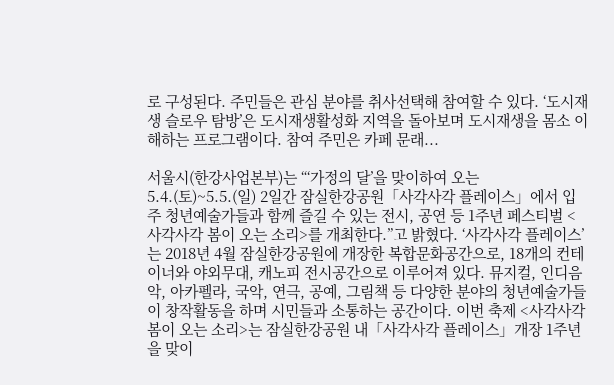로 구성된다. 주민들은 관심 분야를 취사선택해 참여할 수 있다. ‘도시재생 슬로우 탐방’은 도시재생활성화 지역을 돌아보며 도시재생을 몸소 이해하는 프로그램이다. 참여 주민은 카페 문래...

서울시(한강사업본부)는 “‘가정의 달’을 맞이하여 오는 5.4.(토)~5.5.(일) 2일간 잠실한강공원「사각사각 플레이스」에서 입주 청년예술가들과 함께 즐길 수 있는 전시, 공연 등 1주년 페스티벌 <사각사각 봄이 오는 소리>를 개최한다.”고 밝혔다. ‘사각사각 플레이스’는 2018년 4월 잠실한강공원에 개장한 복합문화공간으로, 18개의 컨테이너와 야외무대, 캐노피 전시공간으로 이루어져 있다. 뮤지컬, 인디음악, 아카펠라, 국악, 연극, 공예, 그림책 등 다양한 분야의 청년예술가들이 창작활동을 하며 시민들과 소통하는 공간이다. 이번 축제 <사각사각 봄이 오는 소리>는 잠실한강공원 내「사각사각 플레이스」개장 1주년을 맞이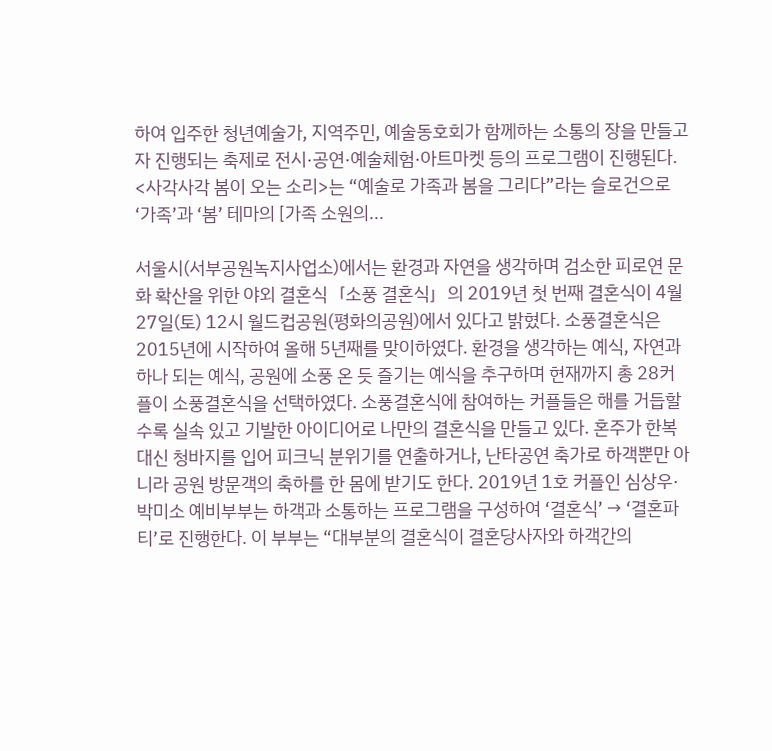하여 입주한 청년예술가, 지역주민, 예술동호회가 함께하는 소통의 장을 만들고자 진행되는 축제로 전시·공연·예술체험·아트마켓 등의 프로그램이 진행된다. <사각사각 봄이 오는 소리>는 “예술로 가족과 봄을 그리다”라는 슬로건으로 ‘가족’과 ‘봄’ 테마의 [가족 소원의...

서울시(서부공원녹지사업소)에서는 환경과 자연을 생각하며 검소한 피로연 문화 확산을 위한 야외 결혼식「소풍 결혼식」의 2019년 첫 번째 결혼식이 4월 27일(토) 12시 월드컵공원(평화의공원)에서 있다고 밝혔다. 소풍결혼식은 2015년에 시작하여 올해 5년째를 맞이하였다. 환경을 생각하는 예식, 자연과 하나 되는 예식, 공원에 소풍 온 듯 즐기는 예식을 추구하며 현재까지 총 28커플이 소풍결혼식을 선택하였다. 소풍결혼식에 참여하는 커플들은 해를 거듭할수록 실속 있고 기발한 아이디어로 나만의 결혼식을 만들고 있다. 혼주가 한복대신 청바지를 입어 피크닉 분위기를 연출하거나, 난타공연 축가로 하객뿐만 아니라 공원 방문객의 축하를 한 몸에 받기도 한다. 2019년 1호 커플인 심상우·박미소 예비부부는 하객과 소통하는 프로그램을 구성하여 ‘결혼식’ → ‘결혼파티’로 진행한다. 이 부부는 “대부분의 결혼식이 결혼당사자와 하객간의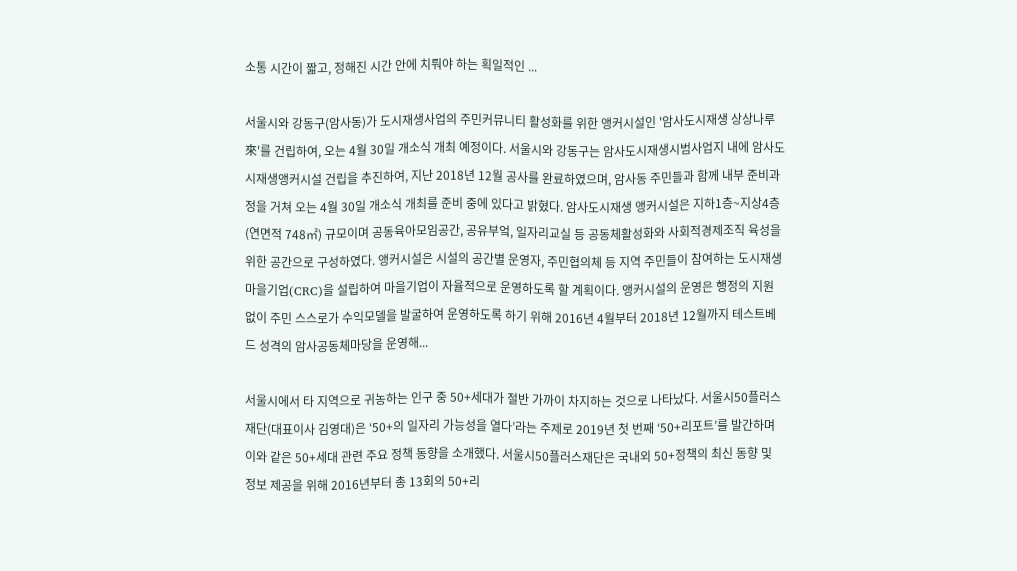소통 시간이 짧고, 정해진 시간 안에 치뤄야 하는 획일적인 ...

서울시와 강동구(암사동)가 도시재생사업의 주민커뮤니티 활성화를 위한 앵커시설인 '암사도시재생 상상나루來'를 건립하여, 오는 4월 30일 개소식 개최 예정이다. 서울시와 강동구는 암사도시재생시범사업지 내에 암사도시재생앵커시설 건립을 추진하여, 지난 2018년 12월 공사를 완료하였으며, 암사동 주민들과 함께 내부 준비과정을 거쳐 오는 4월 30일 개소식 개최를 준비 중에 있다고 밝혔다. 암사도시재생 앵커시설은 지하1층~지상4층(연면적 748㎡) 규모이며 공동육아모임공간, 공유부엌, 일자리교실 등 공동체활성화와 사회적경제조직 육성을 위한 공간으로 구성하였다. 앵커시설은 시설의 공간별 운영자, 주민협의체 등 지역 주민들이 참여하는 도시재생 마을기업(CRC)을 설립하여 마을기업이 자율적으로 운영하도록 할 계획이다. 앵커시설의 운영은 행정의 지원 없이 주민 스스로가 수익모델을 발굴하여 운영하도록 하기 위해 2016년 4월부터 2018년 12월까지 테스트베드 성격의 암사공동체마당을 운영해...

서울시에서 타 지역으로 귀농하는 인구 중 50+세대가 절반 가까이 차지하는 것으로 나타났다. 서울시50플러스재단(대표이사 김영대)은 ‘50+의 일자리 가능성을 열다’라는 주제로 2019년 첫 번째 ‘50+리포트’를 발간하며 이와 같은 50+세대 관련 주요 정책 동향을 소개했다. 서울시50플러스재단은 국내외 50+정책의 최신 동향 및 정보 제공을 위해 2016년부터 총 13회의 50+리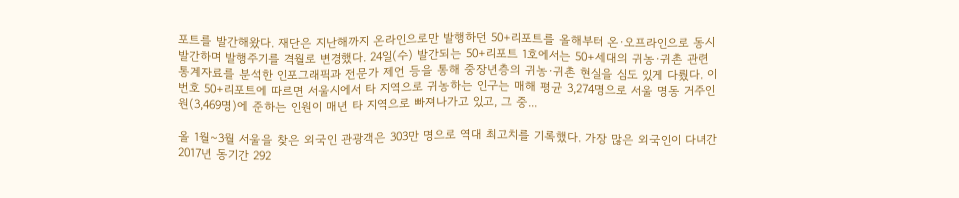포트를 발간해왔다. 재단은 지난해까지 온라인으로만 발행하던 50+리포트를 올해부터 온·오프라인으로 동시 발간하며 발행주기를 격월로 변경했다. 24일(수) 발간되는 50+리포트 1호에서는 50+세대의 귀농·귀촌 관련 통계자료를 분석한 인포그래픽과 전문가 제언 등을 통해 중장년층의 귀농·귀촌 현실을 심도 있게 다뤘다. 이번호 50+리포트에 따르면 서울시에서 타 지역으로 귀농하는 인구는 매해 평균 3,274명으로 서울 명동 거주인원(3,469명)에 준하는 인원이 매년 타 지역으로 빠져나가고 있고, 그 중...

올 1월~3월 서울을 찾은 외국인 관광객은 303만 명으로 역대 최고치를 기록했다. 가장 많은 외국인이 다녀간 2017년 동기간 292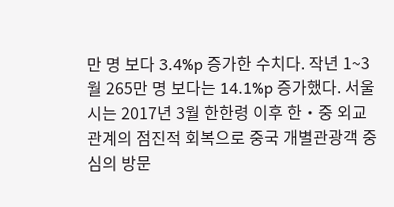만 명 보다 3.4%p 증가한 수치다. 작년 1~3월 265만 명 보다는 14.1%p 증가했다. 서울시는 2017년 3월 한한령 이후 한・중 외교관계의 점진적 회복으로 중국 개별관광객 중심의 방문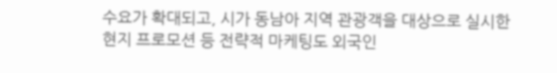수요가 확대되고, 시가 동남아 지역 관광객을 대상으로 실시한 현지 프로모션 등 전략적 마케팅도 외국인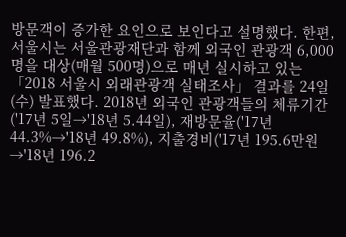방문객이 증가한 요인으로 보인다고 설명했다. 한편, 서울시는 서울관광재단과 함께 외국인 관광객 6,000명을 대상(매월 500명)으로 매년 실시하고 있는 「2018 서울시 외래관광객 실태조사」 결과를 24일(수) 발표했다. 2018년 외국인 관광객들의 체류기간('17년 5일→'18년 5.44일), 재방문율('17년 44.3%→'18년 49.8%), 지출경비('17년 195.6만원→'18년 196.2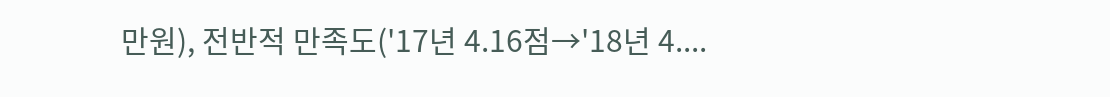만원), 전반적 만족도('17년 4.16점→'18년 4....